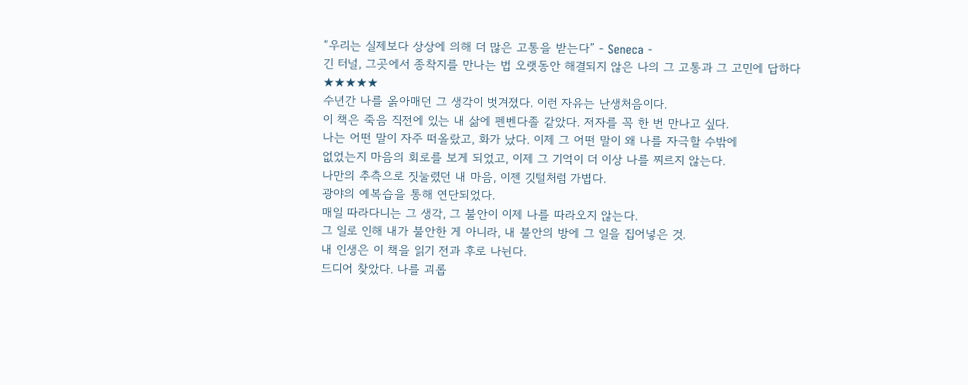“우리는 실제보다 상상에 의해 더 많은 고통을 받는다” - Seneca -
긴 터널, 그곳에서 종착지를 만나는 법 오랫동안 해결되지 않은 나의 그 고통과 그 고민에 답하다
★★★★★
수년간 나를 옭아매던 그 생각이 벗겨졌다. 이런 자유는 난생처음이다.
이 책은 죽음 직전에 있는 내 삶에 펜벤다졸 같았다. 저자를 꼭 한 번 만나고 싶다.
나는 어떤 말이 자주 떠올랐고, 화가 났다. 이제 그 어떤 말이 왜 나를 자극할 수밖에
없었는지 마음의 회로를 보게 되었고, 이제 그 기억이 더 이상 나를 찌르지 않는다.
나만의 추측으로 짓눌렸던 내 마음, 이젠 깃털처럼 가볍다.
광야의 예복습을 통해 연단되었다.
매일 따라다니는 그 생각, 그 불안이 이제 나를 따라오지 않는다.
그 일로 인해 내가 불안한 게 아니라, 내 불안의 방에 그 일을 집어넣은 것.
내 인생은 이 책을 읽기 전과 후로 나뉜다.
드디어 찾았다. 나를 괴롭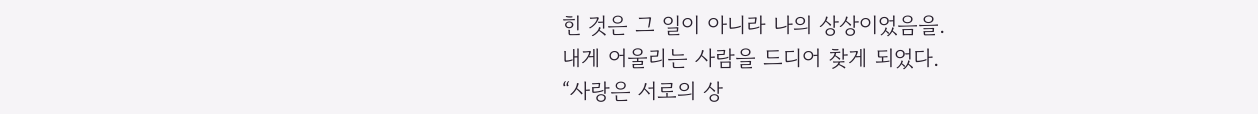힌 것은 그 일이 아니라 나의 상상이었음을.
내게 어울리는 사람을 드디어 찾게 되었다.
“사랑은 서로의 상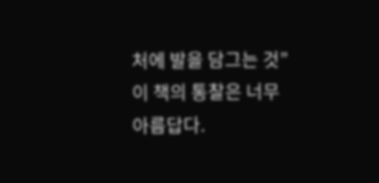처에 발을 담그는 것”
이 책의 통찰은 너무 아름답다.